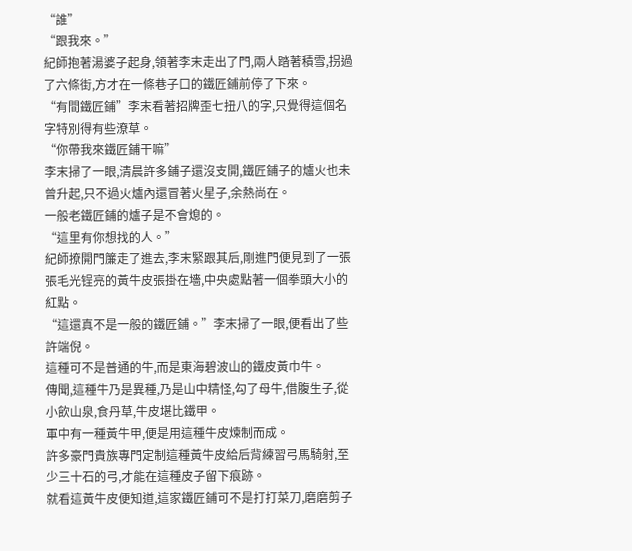“誰”
“跟我來。”
紀師抱著湯婆子起身,領著李末走出了門,兩人踏著積雪,拐過了六條街,方才在一條巷子口的鐵匠鋪前停了下來。
“有間鐵匠鋪”李末看著招牌歪七扭八的字,只覺得這個名字特別得有些潦草。
“你帶我來鐵匠鋪干嘛”
李末掃了一眼,清晨許多鋪子還沒支開,鐵匠鋪子的爐火也未曾升起,只不過火爐內還冒著火星子,余熱尚在。
一般老鐵匠鋪的爐子是不會熄的。
“這里有你想找的人。”
紀師撩開門簾走了進去,李末緊跟其后,剛進門便見到了一張張毛光锃亮的黃牛皮張掛在墻,中央處點著一個拳頭大小的紅點。
“這還真不是一般的鐵匠鋪。”李末掃了一眼,便看出了些許端倪。
這種可不是普通的牛,而是東海碧波山的鐵皮黃巾牛。
傳聞,這種牛乃是異種,乃是山中精怪,勾了母牛,借腹生子,從小飲山泉,食丹草,牛皮堪比鐵甲。
軍中有一種黃牛甲,便是用這種牛皮煉制而成。
許多豪門貴族專門定制這種黃牛皮給后背練習弓馬騎射,至少三十石的弓,才能在這種皮子留下痕跡。
就看這黃牛皮便知道,這家鐵匠鋪可不是打打菜刀,磨磨剪子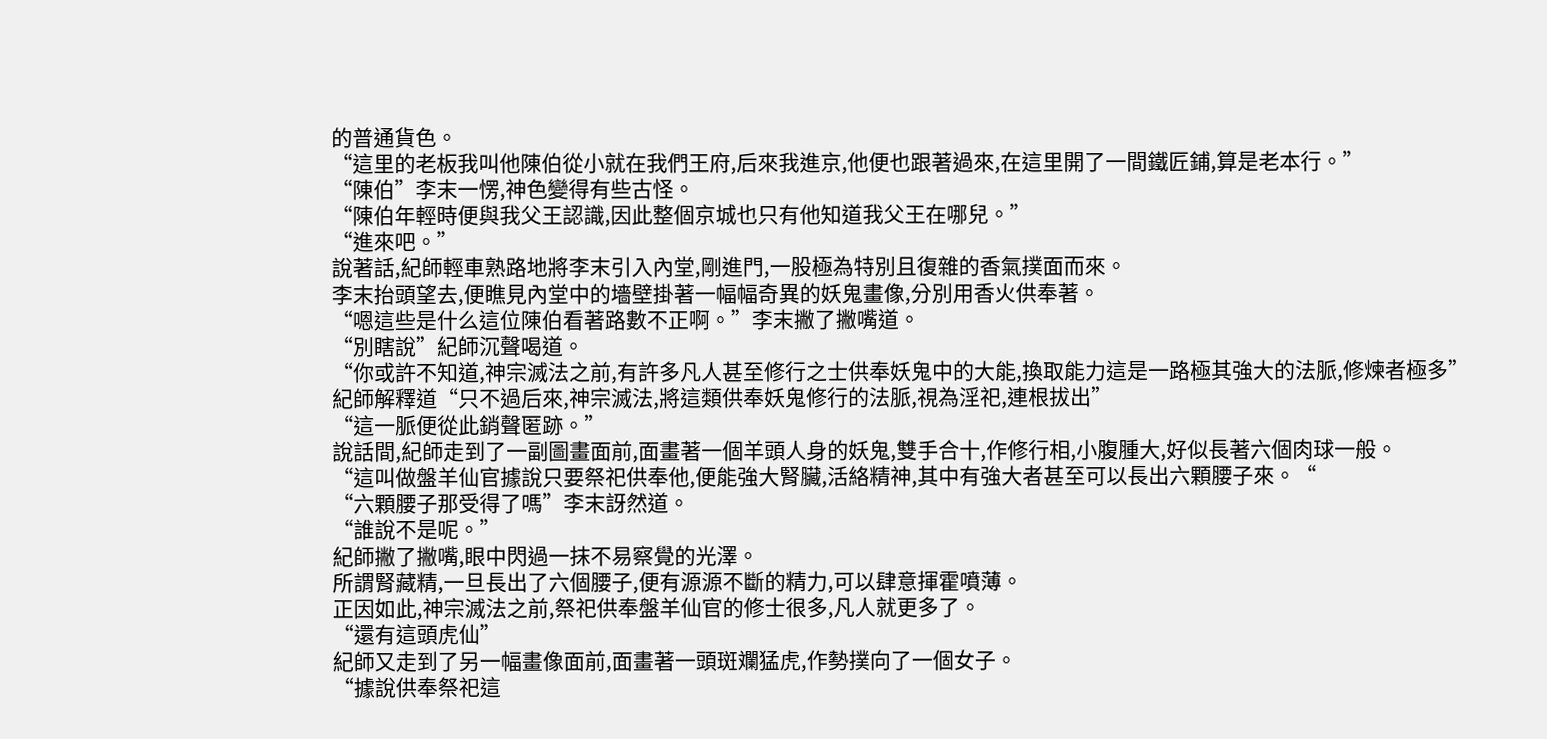的普通貨色。
“這里的老板我叫他陳伯從小就在我們王府,后來我進京,他便也跟著過來,在這里開了一間鐵匠鋪,算是老本行。”
“陳伯”李末一愣,神色變得有些古怪。
“陳伯年輕時便與我父王認識,因此整個京城也只有他知道我父王在哪兒。”
“進來吧。”
說著話,紀師輕車熟路地將李末引入內堂,剛進門,一股極為特別且復雜的香氣撲面而來。
李末抬頭望去,便瞧見內堂中的墻壁掛著一幅幅奇異的妖鬼畫像,分別用香火供奉著。
“嗯這些是什么這位陳伯看著路數不正啊。”李末撇了撇嘴道。
“別瞎說”紀師沉聲喝道。
“你或許不知道,神宗滅法之前,有許多凡人甚至修行之士供奉妖鬼中的大能,換取能力這是一路極其強大的法脈,修煉者極多”
紀師解釋道“只不過后來,神宗滅法,將這類供奉妖鬼修行的法脈,視為淫祀,連根拔出”
“這一脈便從此銷聲匿跡。”
說話間,紀師走到了一副圖畫面前,面畫著一個羊頭人身的妖鬼,雙手合十,作修行相,小腹腫大,好似長著六個肉球一般。
“這叫做盤羊仙官據說只要祭祀供奉他,便能強大腎臟,活絡精神,其中有強大者甚至可以長出六顆腰子來。“
“六顆腰子那受得了嗎”李末訝然道。
“誰說不是呢。”
紀師撇了撇嘴,眼中閃過一抹不易察覺的光澤。
所謂腎藏精,一旦長出了六個腰子,便有源源不斷的精力,可以肆意揮霍噴薄。
正因如此,神宗滅法之前,祭祀供奉盤羊仙官的修士很多,凡人就更多了。
“還有這頭虎仙”
紀師又走到了另一幅畫像面前,面畫著一頭斑斕猛虎,作勢撲向了一個女子。
“據說供奉祭祀這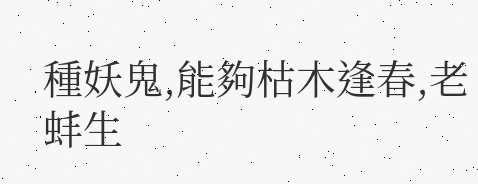種妖鬼,能夠枯木逢春,老蚌生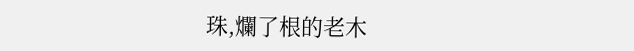珠,爛了根的老木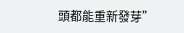頭都能重新發芽”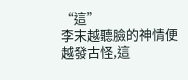“這”
李末越聽臉的神情便越發古怪,這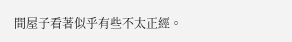間屋子看著似乎有些不太正經。